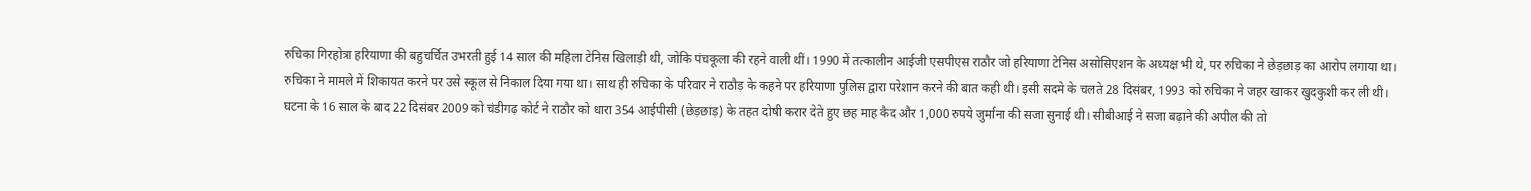रुचिका गिरहोत्रा हरियाणा की बहुचर्चित उभरती हुई 14 साल की महिला टेनिस खिलाड़ी थी, जोकि पंचकूला की रहने वाली थीं। 1990 में तत्कालीन आईजी एसपीएस राठौर जो हरियाणा टेनिस असोसिएशन के अध्यक्ष भी थे, पर रुचिका ने छेड़छाड़ का आरोप लगाया था।
रुचिका ने मामले में शिकायत करने पर उसे स्कूल से निकाल दिया गया था। साथ ही रुचिका के परिवार ने राठौड़ के कहने पर हरियाणा पुलिस द्वारा परेशान करने की बात कही थी। इसी सदमे के चलते 28 दिसंबर, 1993 को रुचिका ने जहर खाकर खुदकुशी कर ली थी।
घटना के 16 साल के बाद 22 दिसंबर 2009 को चंडीगढ़ कोर्ट ने राठौर को धारा 354 आईपीसी (छेड़छाड़) के तहत दोषी करार देते हुए छह माह कैद और 1,000 रुपये जुर्माना की सजा सुनाई थी। सीबीआई ने सजा बढ़ाने की अपील की तो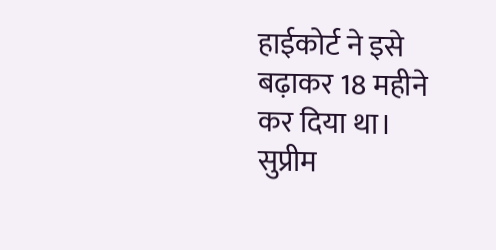हाईकोर्ट ने इसे बढ़ाकर 18 महीने कर दिया था।
सुप्रीम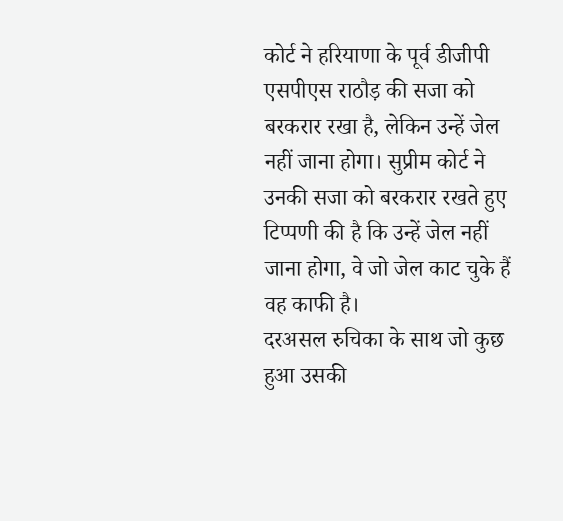कोर्ट ने हरियाणा के पूर्व डीजीपी एसपीएस राठौड़ की सजा को बरकरार रखा है, लेकिन उन्हें जेल नहीं जाना होगा। सुप्रीम कोर्ट ने उनकी सजा को बरकरार रखते हुए टिप्पणी की है कि उन्हें जेल नहीं जाना होगा, वे जो जेल काट चुके हैं वह काफी है।
दरअसल रुचिका के साथ जो कुछ हुआ उसकी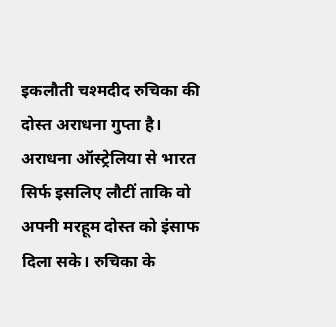इकलौती चश्मदीद रुचिका की दोस्त अराधना गुप्ता है। अराधना ऑस्ट्रेलिया से भारत सिर्फ इसलिए लौटीं ताकि वो अपनी मरहूम दोस्त को इंसाफ दिला सके। रुचिका के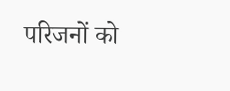परिजनों को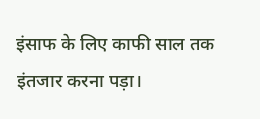इंसाफ के लिए काफी साल तक इंतजार करना पड़ा।